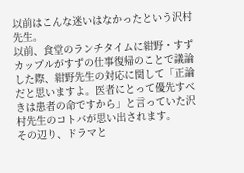以前はこんな迷いはなかったという沢村先生。
以前、食堂のランチタイムに紺野・すずカップルがすずの仕事復帰のことで議論した際、紺野先生の対応に関して「正論だと思いますよ。医者にとって優先すべきは患者の命ですから」と言っていた沢村先生のコトバが思い出されます。
その辺り、ドラマと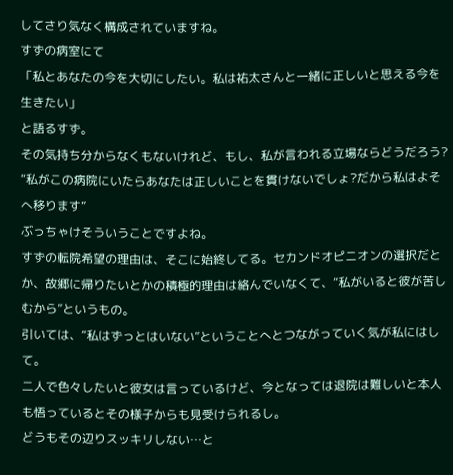してさり気なく構成されていますね。
すずの病室にて
「私とあなたの今を大切にしたい。私は祐太さんと一緒に正しいと思える今を生きたい」
と語るすず。
その気持ち分からなくもないけれど、もし、私が言われる立場ならどうだろう?
“私がこの病院にいたらあなたは正しいことを貫けないでしょ?だから私はよそへ移ります”
ぶっちゃけそういうことですよね。
すずの転院希望の理由は、そこに始終してる。セカンドオピニオンの選択だとか、故郷に帰りたいとかの積極的理由は絡んでいなくて、“私がいると彼が苦しむから”というもの。
引いては、“私はずっとはいない”ということへとつながっていく気が私にはして。
二人で色々したいと彼女は言っているけど、今となっては退院は難しいと本人も悟っているとその様子からも見受けられるし。
どうもその辺りスッキリしない…と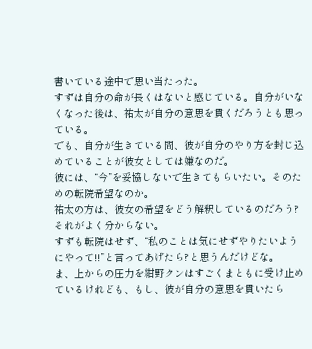書いている途中で思い当たった。
すずは自分の命が長くはないと感じている。自分がいなくなった後は、祐太が自分の意思を貫くだろうとも思っている。
でも、自分が生きている間、彼が自分のやり方を封じ込めていることが彼女としては嫌なのだ。
彼には、“今”を妥協しないで生きてもらいたい。そのための転院希望なのか。
祐太の方は、彼女の希望をどう解釈しているのだろう?
それがよく分からない。
すずも転院はせず、“私のことは気にせずやりたいようにやって!!”と言ってあげたら?と思うんだけどな。
ま、上からの圧力を紺野クンはすごくまともに受け止めているけれども、もし、彼が自分の意思を貫いたら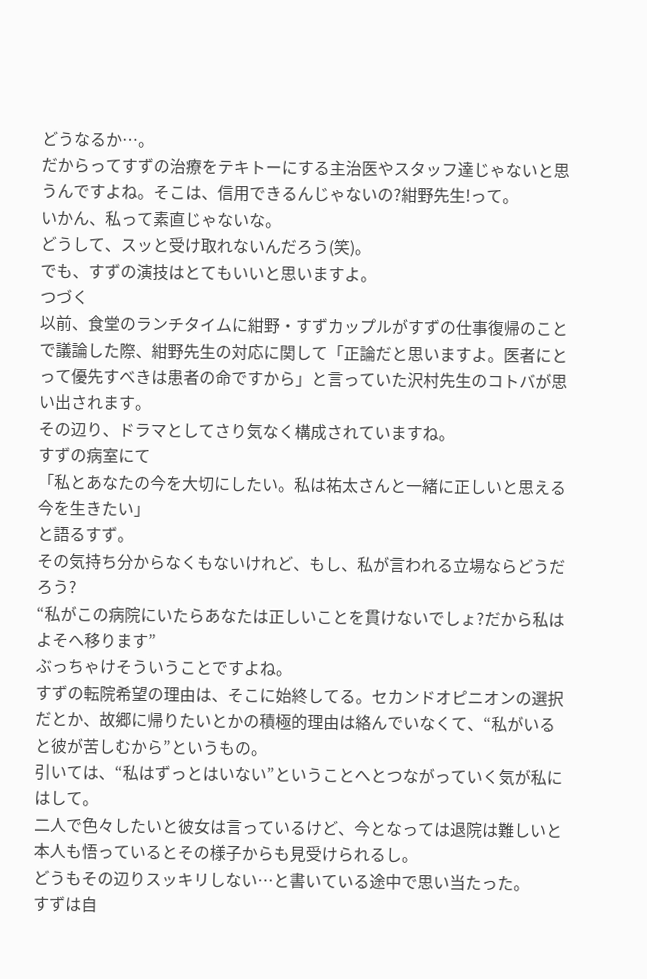どうなるか…。
だからってすずの治療をテキトーにする主治医やスタッフ達じゃないと思うんですよね。そこは、信用できるんじゃないの?紺野先生!って。
いかん、私って素直じゃないな。
どうして、スッと受け取れないんだろう(笑)。
でも、すずの演技はとてもいいと思いますよ。
つづく
以前、食堂のランチタイムに紺野・すずカップルがすずの仕事復帰のことで議論した際、紺野先生の対応に関して「正論だと思いますよ。医者にとって優先すべきは患者の命ですから」と言っていた沢村先生のコトバが思い出されます。
その辺り、ドラマとしてさり気なく構成されていますね。
すずの病室にて
「私とあなたの今を大切にしたい。私は祐太さんと一緒に正しいと思える今を生きたい」
と語るすず。
その気持ち分からなくもないけれど、もし、私が言われる立場ならどうだろう?
“私がこの病院にいたらあなたは正しいことを貫けないでしょ?だから私はよそへ移ります”
ぶっちゃけそういうことですよね。
すずの転院希望の理由は、そこに始終してる。セカンドオピニオンの選択だとか、故郷に帰りたいとかの積極的理由は絡んでいなくて、“私がいると彼が苦しむから”というもの。
引いては、“私はずっとはいない”ということへとつながっていく気が私にはして。
二人で色々したいと彼女は言っているけど、今となっては退院は難しいと本人も悟っているとその様子からも見受けられるし。
どうもその辺りスッキリしない…と書いている途中で思い当たった。
すずは自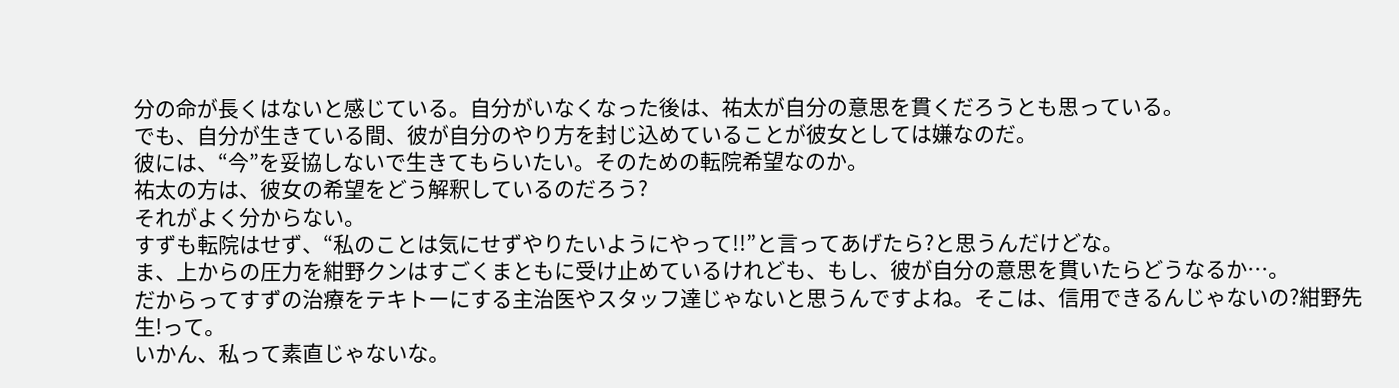分の命が長くはないと感じている。自分がいなくなった後は、祐太が自分の意思を貫くだろうとも思っている。
でも、自分が生きている間、彼が自分のやり方を封じ込めていることが彼女としては嫌なのだ。
彼には、“今”を妥協しないで生きてもらいたい。そのための転院希望なのか。
祐太の方は、彼女の希望をどう解釈しているのだろう?
それがよく分からない。
すずも転院はせず、“私のことは気にせずやりたいようにやって!!”と言ってあげたら?と思うんだけどな。
ま、上からの圧力を紺野クンはすごくまともに受け止めているけれども、もし、彼が自分の意思を貫いたらどうなるか…。
だからってすずの治療をテキトーにする主治医やスタッフ達じゃないと思うんですよね。そこは、信用できるんじゃないの?紺野先生!って。
いかん、私って素直じゃないな。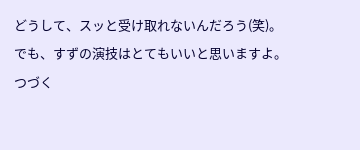どうして、スッと受け取れないんだろう(笑)。
でも、すずの演技はとてもいいと思いますよ。
つづく